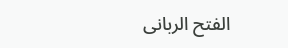الفتح الربانی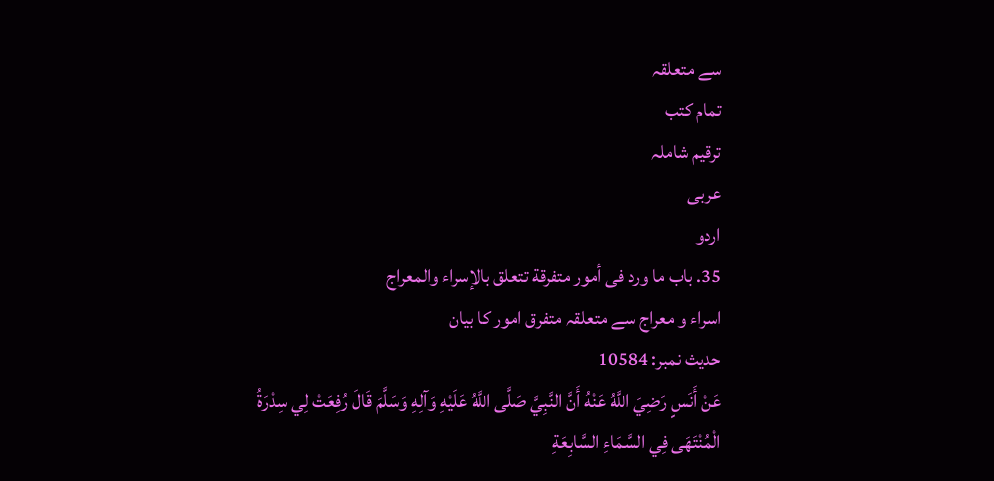سے متعلقہ
تمام کتب
ترقیم شاملہ
عربی
اردو
35. باب ما ورد فى أمور متفرقة تتعلق بالإسراء والمعراج
اسراء و معراج سے متعلقہ متفرق امور کا بیان
حدیث نمبر: 10584
عَنْ أَنَسٍ رَضِيَ اللَّهُ عَنْهُ أَنَّ النَّبِيَّ صَلَّى اللَّهُ عَلَيْهِ وَآلِهِ وَسَلَّمَ قَالَ رُفِعَتْ لِي سِدْرَةُ الْمُنْتَهَى فِي السَّمَاءِ السَّابِعَةِ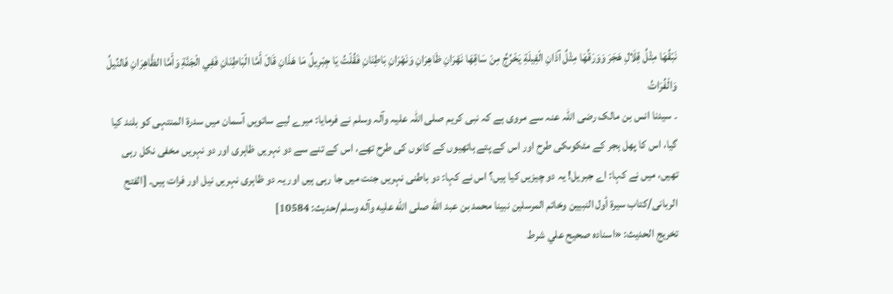نَبْقُهَا مِثْلُ قِلَالِ هَجَرَ وَوَرَقُهَا مِثْلُ آذَانِ الْفِيلَةِ يَخْرُجُ مِنْ سَاقِهَا نَهْرَانِ ظَاهِرَانِ وَنَهْرَانِ بَاطِنَانِ فَقُلْتُ يَا جِبْرِيلُ مَا هَذَانِ قَالَ أَمَّا الْبَاطِنَانِ فَفِي الْجَنَّةِ وَأَمَّا الظَّاهِرَانِ فَالنِّيلُ وَالْفُرَاتُ
۔ سیدنا انس بن مالک رضی اللہ عنہ سے مروی ہے کہ نبی کریم صلی اللہ علیہ وآلہ وسلم نے فرمایا: میرے لیے ساتویں آسمان میں سدرۃ المنتہی کو بلند کیا گیا، اس کا پھل ہجر کے مٹکوںکی طرح اور اس کے پتے ہاتھیوں کے کانوں کی طرح تھے، اس کے تنے سے دو نہریں ظاہری اور دو نہریں مخفی نکل رہی تھیں، میں نے کہا: اے جبریل! یہ دو چیزیں کیا ہیں؟ اس نے کہا: دو باطنی نہریں جنت میں جا رہی ہیں اور یہ دو ظاہری نہریں نیل اور فرات ہیں۔ [الفتح الربانی/كتاب سيرة أول النبيين وخاتم المرسلين نبينا محمد بن عبد الله صلى الله عليه وآله وسلم/حدیث: 10584]
تخریج الحدیث: «اسناده صحيح علي شرط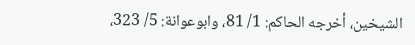الشيخين، أخرجه الحاكم: 1/ 81، وابوعوانة: 5/ 323،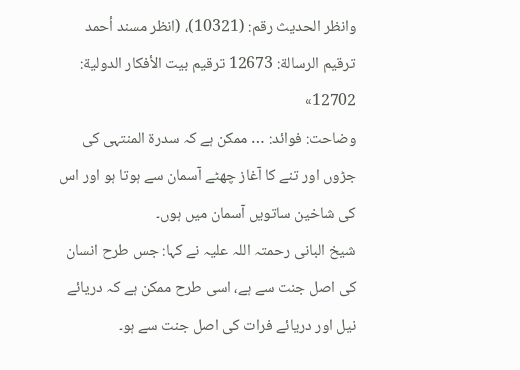وانظر الحديث رقم: (10321)، (انظر مسند أحمد ترقيم الرسالة: 12673 ترقیم بيت الأفكار الدولية: 12702»
وضاحت: فوائد: … ممکن ہے کہ سدرۃ المنتہی کی جڑوں اور تنے کا آغاز چھٹے آسمان سے ہوتا ہو اور اس کی شاخین ساتویں آسمان میں ہوں۔
شیخ البانی رحمتہ اللہ علیہ نے کہا: جس طرح انسان کی اصل جنت سے ہے، اسی طرح ممکن ہے کہ دریائے نیل اور دریائے فرات کی اصل جنت سے ہو۔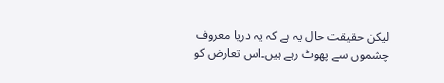لیکن حقیقت حال یہ ہے کہ یہ دریا معروف چشموں سے پھوٹ رہے ہیں۔اس تعارض کو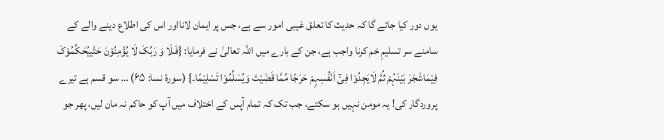یوں دور کیا جائے گا کہ حدیث کا تعلق غیبی امور سے ہے، جس پر ایمان لانااور اس کی اطلاع دینے والے کے سامنے سر تسلیمِ خم کرنا واجب ہے، جن کے بارے میں اللہ تعالیٰ نے فرمایا: {فَـلَا وَ رَبِّکَ لَا یُؤْمِنُوْنَ حَتّٰییُحَکِّمُوْکَ فِیْمَاشَجَرَ بَیْنَہُمْ ثُمَّ لَایَجِدُوْا فِیْٓ اَنْفُسِہِمْ حَرَجًا مِّمَّا قَضَیْتَ وَیُسَلِّمُوْا تَسْلِیْمًا۔} (سورۂ نسا: ۶۵) … سو قسم ہے تیرے پروردگار کی! یہ مومن نہیں ہو سکتے، جب تک کہ تمام آپس کے اختلاف میں آپ کو حاکم نہ مان لیں، پھر جو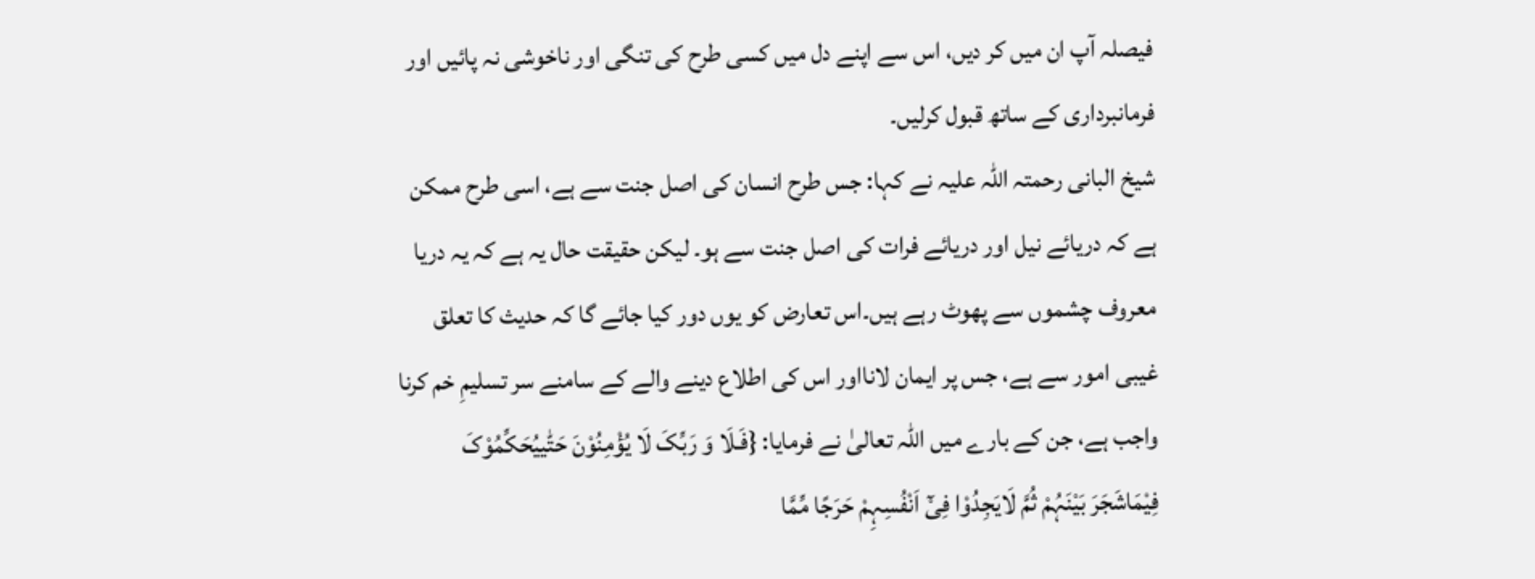فیصلہ آپ ان میں کر دیں، اس سے اپنے دل میں کسی طرح کی تنگی اور ناخوشی نہ پائیں اور فرمانبرداری کے ساتھ قبول کرلیں۔
شیخ البانی رحمتہ اللہ علیہ نے کہا: جس طرح انسان کی اصل جنت سے ہے، اسی طرح ممکن ہے کہ دریائے نیل اور دریائے فرات کی اصل جنت سے ہو۔ لیکن حقیقت حال یہ ہے کہ یہ دریا معروف چشموں سے پھوٹ رہے ہیں۔اس تعارض کو یوں دور کیا جائے گا کہ حدیث کا تعلق غیبی امور سے ہے، جس پر ایمان لانااور اس کی اطلاع دینے والے کے سامنے سر تسلیمِ خم کرنا واجب ہے، جن کے بارے میں اللہ تعالیٰ نے فرمایا: {فَـلَا وَ رَبِّکَ لَا یُؤْمِنُوْنَ حَتّٰییُحَکِّمُوْکَ فِیْمَاشَجَرَ بَیْنَہُمْ ثُمَّ لَایَجِدُوْا فِیْٓ اَنْفُسِہِمْ حَرَجًا مِّمَّا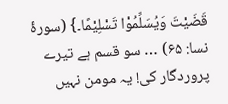قَضَیْتَ وَیُسَلِّمُوْا تَسْلِیْمًا۔} (سورۂ نسا: ۶۵) … سو قسم ہے تیرے پروردگار کی! یہ مومن نہیں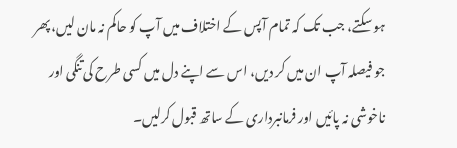ہو سکتے، جب تک کہ تمام آپس کے اختلاف میں آپ کو حاکم نہ مان لیں، پھر جو فیصلہ آپ ان میں کر دیں، اس سے اپنے دل میں کسی طرح کی تنگی اور ناخوشی نہ پائیں اور فرمانبرداری کے ساتھ قبول کرلیں۔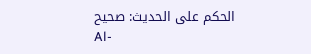الحكم على الحديث: صحیح
Al-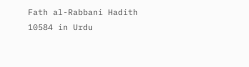Fath al-Rabbani Hadith 10584 in Urdu